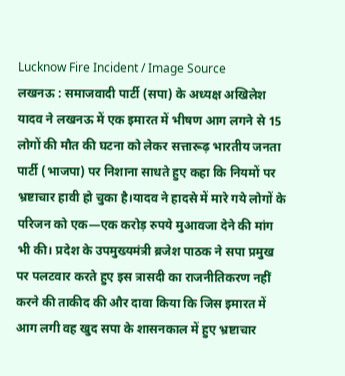Lucknow Fire Incident / Image Source
लखनऊ : समाजवादी पार्टी (सपा) के अध्यक्ष अखिलेश यादव ने लखनऊ में एक इमारत में भीषण आग लगने से 15 लोगों की मौत की घटना को लेकर सत्तारूढ़ भारतीय जनता पार्टी (भाजपा) पर निशाना साधते हुए कहा कि नियमों पर भ्रष्टाचार हावी हो चुका है।यादव ने हादसे में मारे गये लोगों के परिजन को एक—एक करोड़ रुपये मुआवजा देने की मांग भी की। प्रदेश के उपमुख्यमंत्री ब्रजेश पाठक ने सपा प्रमुख पर पलटवार करते हुए इस त्रासदी का राजनीतिकरण नहीं करने की ताकीद की और दावा किया कि जिस इमारत में आग लगी वह खुद सपा के शासनकाल में हुए भ्रष्टाचार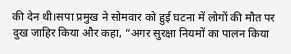की देन थी।सपा प्रमुख ने सोमवार को हुई घटना में लोगों की मौत पर दुख जाहिर किया और कहा, ”अगर सुरक्षा नियमों का पालन किया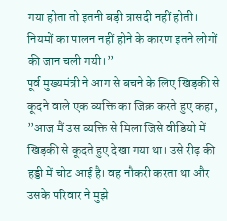गया होता तो इतनी बड़ी त्रासदी नहीं होती। नियमों का पालन नहीं होने के कारण इतने लोगों की जान चली गयी।”
पूर्व मुख्यमंत्री ने आग से बचने के लिए खिड़की से कूदने वाले एक व्यक्ति का जिक्र करते हुए कहा, ”आज मैं उस व्यक्ति से मिला जिसे वीडियो में खिड़की से कूदते हुए देखा गया था। उसे रीढ़ की हड्डी में चोट आई है। वह नौकरी करता था और उसके परिवार ने मुझे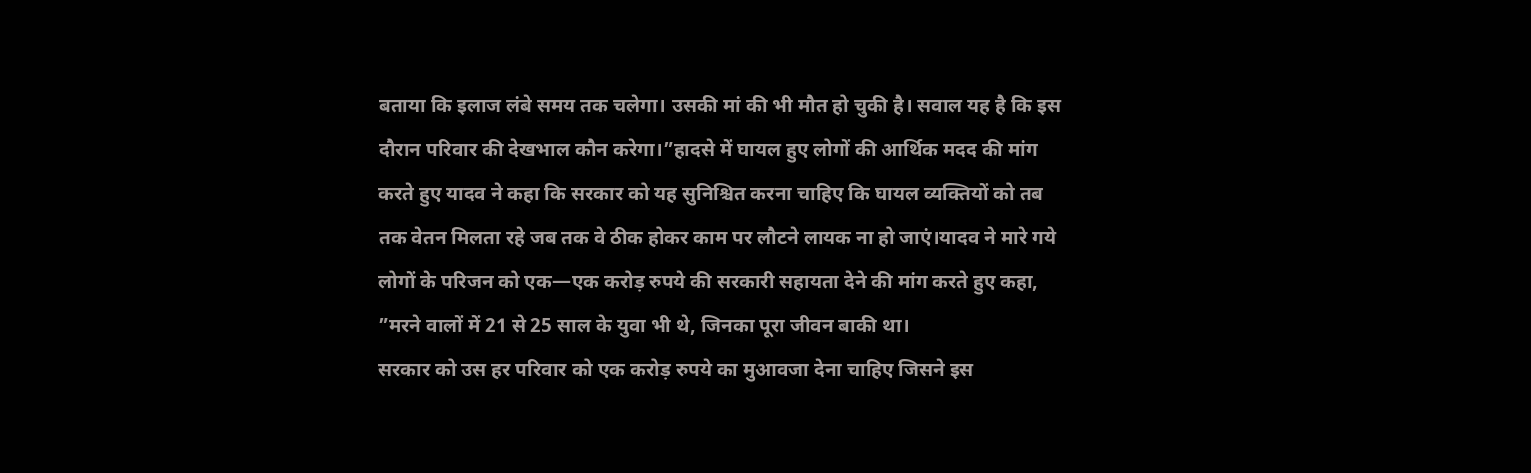बताया कि इलाज लंबे समय तक चलेगा। उसकी मां की भी मौत हो चुकी है। सवाल यह है कि इस दौरान परिवार की देखभाल कौन करेगा।”हादसे में घायल हुए लोगों की आर्थिक मदद की मांग करते हुए यादव ने कहा कि सरकार को यह सुनिश्चित करना चाहिए कि घायल व्यक्तियों को तब तक वेतन मिलता रहे जब तक वे ठीक होकर काम पर लौटने लायक ना हो जाएं।यादव ने मारे गये लोगों के परिजन को एक—एक करोड़ रुपये की सरकारी सहायता देने की मांग करते हुए कहा, ”मरने वालों में 21 से 25 साल के युवा भी थे, जिनका पूरा जीवन बाकी था।
सरकार को उस हर परिवार को एक करोड़ रुपये का मुआवजा देना चाहिए जिसने इस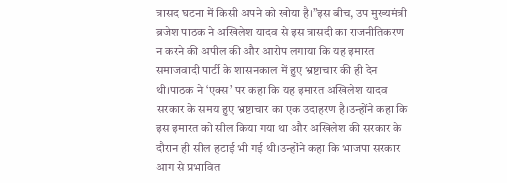त्रासद घटना में किसी अपने को खोया है।”इस बीच, उप मुख्यमंत्री ब्रजेश पाठक ने अखिलेश यादव से इस त्रासदी का राजनीतिकरण न करने की अपील की और आरोप लगाया कि यह इमारत समाजवादी पार्टी के शासनकाल में हुए भ्रष्टाचार की ही देन थी।पाठक ने ‘एक्स’ पर कहा कि यह इमारत अखिलेश यादव सरकार के समय हुए भ्रष्टाचार का एक उदाहरण है।उन्होंने कहा कि इस इमारत को सील किया गया था और अखिलेश की सरकार के दौरान ही सील हटाई भी गई थी।उन्होंने कहा कि भाजपा सरकार आग से प्रभावित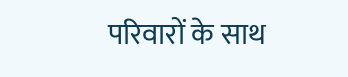परिवारों के साथ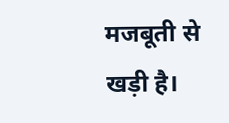मजबूती से खड़ी है।